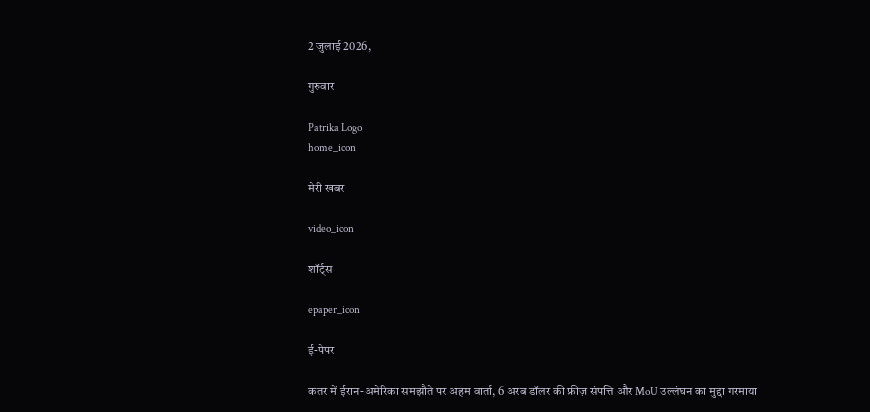2 जुलाई 2026,

गुरुवार

Patrika Logo
home_icon

मेरी खबर

video_icon

शॉर्ट्स

epaper_icon

ई-पेपर

कतर में ईरान-अमेरिका समझौते पर अहम वार्ता, 6 अरब डॉलर की फ्रीज़ संपत्ति और MoU उल्लंघन का मुद्दा गरमाया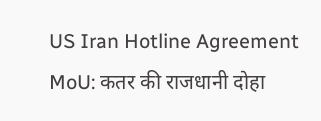US Iran Hotline Agreement MoU: कतर की राजधानी दोहा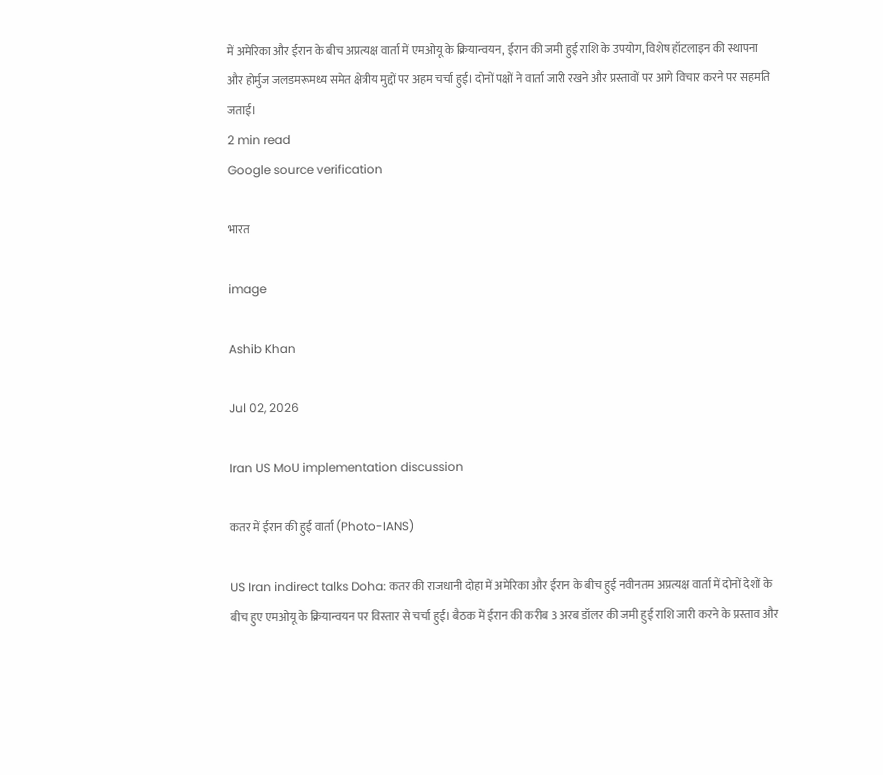में अमेरिका और ईरान के बीच अप्रत्यक्ष वार्ता में एमओयू के क्रियान्वयन, ईरान की जमी हुई राशि के उपयोग, विशेष हॉटलाइन की स्थापना और होर्मुज जलडमरूमध्य समेत क्षेत्रीय मुद्दों पर अहम चर्चा हुई। दोनों पक्षों ने वार्ता जारी रखने और प्रस्तावों पर आगे विचार करने पर सहमति जताई।
2 min read
Google source verification

भारत

image

Ashib Khan

Jul 02, 2026

Iran US MoU implementation discussion

कतर में ईरान की हुई वार्ता (Photo-IANS)

US Iran indirect talks Doha: कतर की राजधानी दोहा में अमेरिका और ईरान के बीच हुई नवीनतम अप्रत्यक्ष वार्ता में दोनों देशों के बीच हुए एमओयू के क्रियान्वयन पर विस्तार से चर्चा हुई। बैठक में ईरान की करीब 3 अरब डॉलर की जमी हुई राशि जारी करने के प्रस्ताव और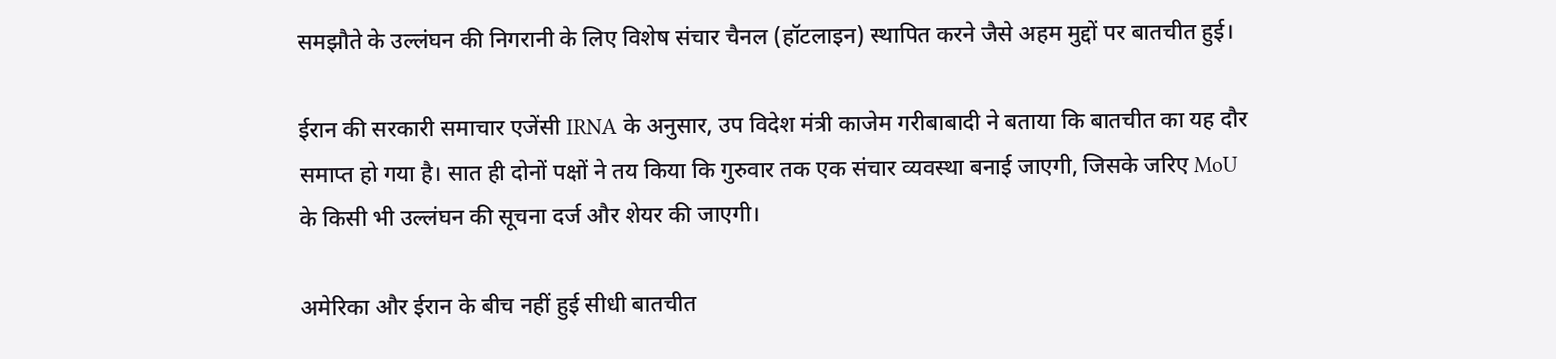समझौते के उल्लंघन की निगरानी के लिए विशेष संचार चैनल (हॉटलाइन) स्थापित करने जैसे अहम मुद्दों पर बातचीत हुई।

ईरान की सरकारी समाचार एजेंसी IRNA के अनुसार, उप विदेश मंत्री काजेम गरीबाबादी ने बताया कि बातचीत का यह दौर समाप्त हो गया है। सात ही दोनों पक्षों ने तय किया कि गुरुवार तक एक संचार व्यवस्था बनाई जाएगी, जिसके जरिए MoU के किसी भी उल्लंघन की सूचना दर्ज और शेयर की जाएगी।

अमेरिका और ईरान के बीच नहीं हुई सीधी बातचीत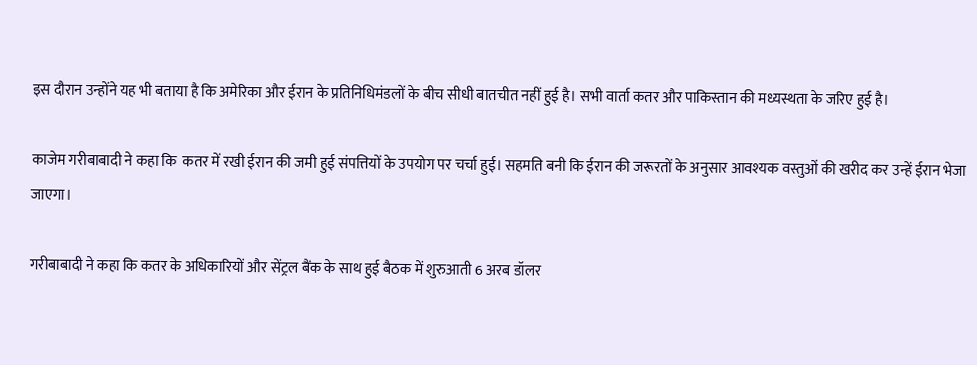इस दौरान उन्होंने यह भी बताया है कि अमेरिका और ईरान के प्रतिनिधिमंडलों के बीच सीधी बातचीत नहीं हुई है। सभी वार्ता कतर और पाकिस्तान की मध्यस्थता के जरिए हुई है।

काजेम गरीबाबादी ने कहा कि  कतर में रखी ईरान की जमी हुई संपत्तियों के उपयोग पर चर्चा हुई। सहमति बनी कि ईरान की जरूरतों के अनुसार आवश्यक वस्तुओं की खरीद कर उन्हें ईरान भेजा जाएगा।

गरीबाबादी ने कहा कि कतर के अधिकारियों और सेंट्रल बैंक के साथ हुई बैठक में शुरुआती 6 अरब डॉलर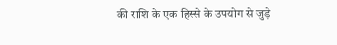की राशि के एक हिस्से के उपयोग से जुड़े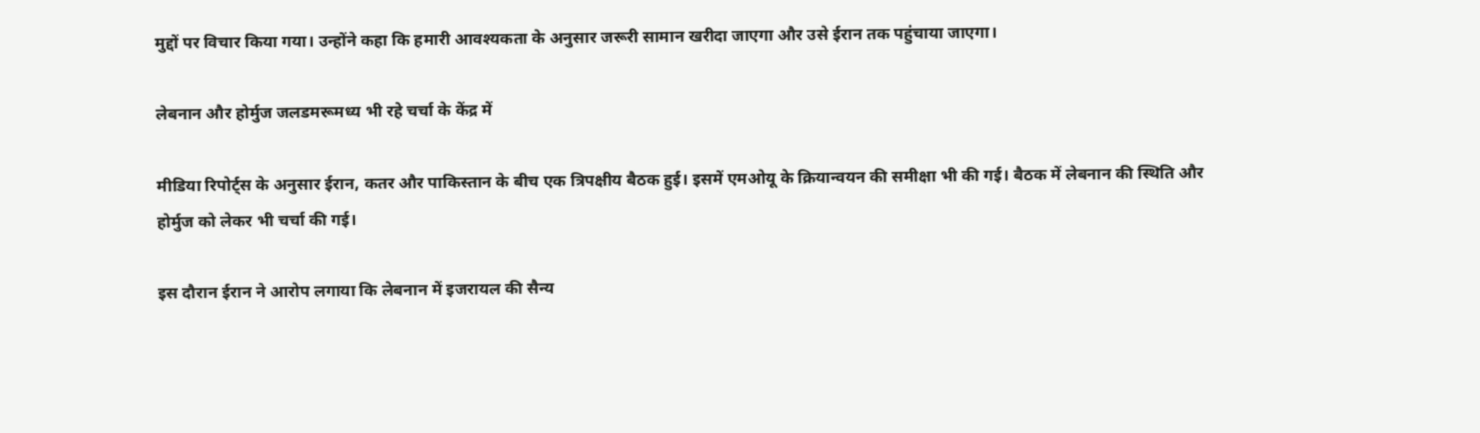मुद्दों पर विचार किया गया। उन्होंने कहा कि हमारी आवश्यकता के अनुसार जरूरी सामान खरीदा जाएगा और उसे ईरान तक पहुंचाया जाएगा।

लेबनान और होर्मुज जलडमरूमध्य भी रहे चर्चा के केंद्र में

मीडिया रिपोर्ट्स के अनुसार ईरान, कतर और पाकिस्तान के बीच एक त्रिपक्षीय बैठक हुई। इसमें एमओयू के क्रियान्वयन की समीक्षा भी की गई। बैठक में लेबनान की स्थिति और होर्मुज को लेकर भी चर्चा की गई।

इस दौरान ईरान ने आरोप लगाया कि लेबनान में इजरायल की सैन्य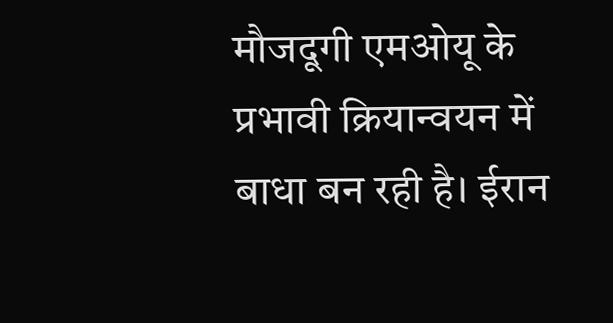मौजदूगी एमओयू के प्रभावी क्रियान्वयन में बाधा बन रही है। ईरान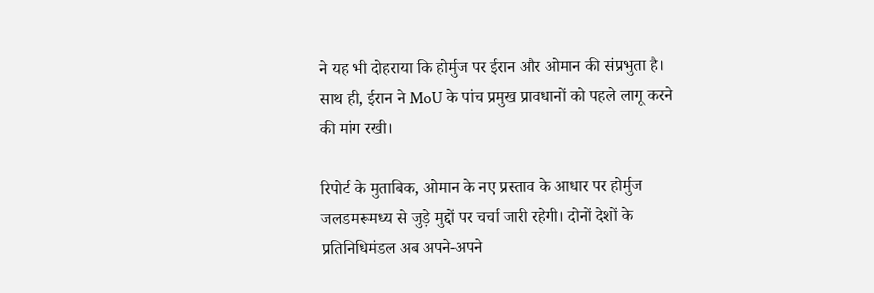ने यह भी दोहराया कि होर्मुज पर ईरान और ओमान की संप्रभुता है। साथ ही, ईरान ने MoU के पांच प्रमुख प्रावधानों को पहले लागू करने की मांग रखी।

रिपोर्ट के मुताबिक, ओमान के नए प्रस्ताव के आधार पर होर्मुज जलडमरूमध्य से जुड़े मुद्दों पर चर्चा जारी रहेगी। दोनों देशों के प्रतिनिधिमंडल अब अपने-अपने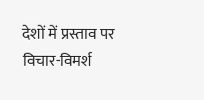देशों में प्रस्ताव पर विचार-विमर्श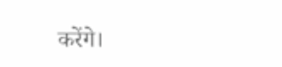करेंगे।